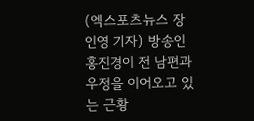(엑스포츠뉴스 장인영 기자) 방송인 홍진경이 전 남편과 우정을 이어오고 있는 근황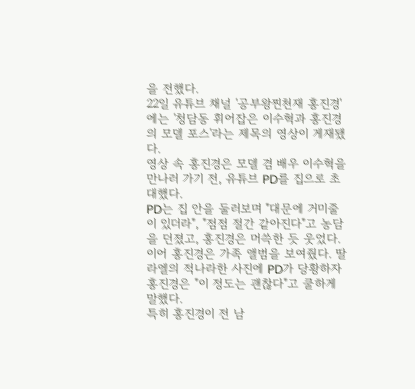을 전했다.
22일 유튜브 채널 '공부왕찐천재 홍진경'에는 '청담동 휘어잡은 이수혁과 홍진경의 모델 포스'라는 제목의 영상이 게재됐다.
영상 속 홍진경은 모델 겸 배우 이수혁을 만나러 가기 전, 유튜브 PD를 집으로 초대했다.
PD는 집 안을 둘러보며 "대문에 거미줄이 있더라", "점점 절간 같아진다"고 농담을 던졌고, 홍진경은 머쓱한 듯 웃었다.
이어 홍진경은 가족 앨범을 보여줬다. 딸 라엘의 적나라한 사진에 PD가 당황하자 홍진경은 "이 정도는 괜찮다"고 쿨하게 말했다.
특히 홍진경이 전 남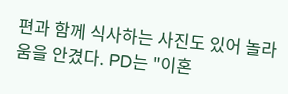편과 함께 식사하는 사진도 있어 놀라움을 안겼다. PD는 "이혼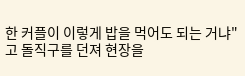한 커플이 이렇게 밥을 먹어도 되는 거냐"고 돌직구를 던져 현장을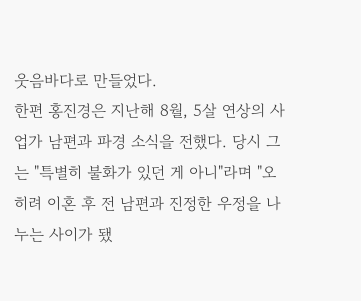웃음바다로 만들었다.
한편 홍진경은 지난해 8월, 5살 연상의 사업가 남편과 파경 소식을 전했다. 당시 그는 "특별히 불화가 있던 게 아니"라며 "오히려 이혼 후 전 남편과 진정한 우정을 나누는 사이가 됐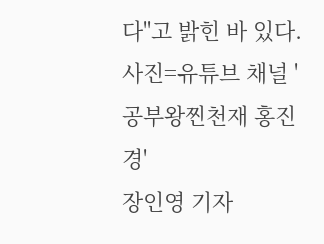다"고 밝힌 바 있다.
사진=유튜브 채널 '공부왕찐천재 홍진경'
장인영 기자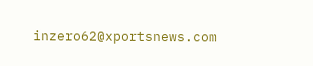inzero62@xportsnews.com